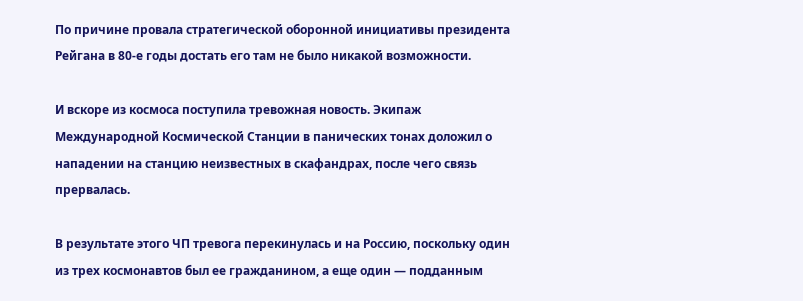По причине провала стратегической оборонной инициативы президента Рейгана в 80-е годы достать его там не было никакой возможности.

И вскоре из космоса поступила тревожная новость. Экипаж Международной Космической Станции в панических тонах доложил о нападении на станцию неизвестных в скафандрах, после чего связь прервалась.

В результате этого ЧП тревога перекинулась и на Россию, поскольку один из трех космонавтов был ее гражданином, а еще один — подданным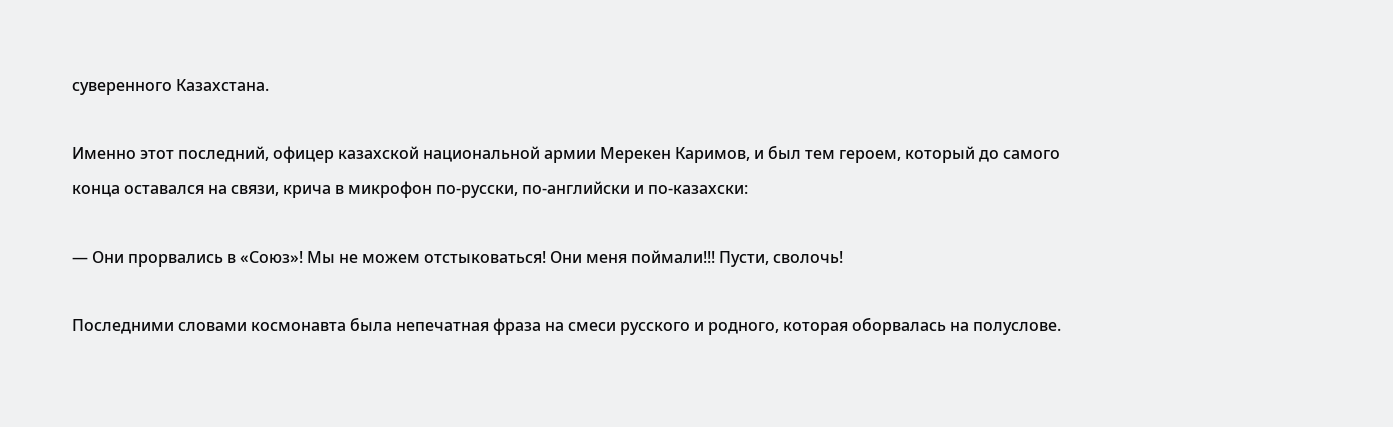суверенного Казахстана.

Именно этот последний, офицер казахской национальной армии Мерекен Каримов, и был тем героем, который до самого конца оставался на связи, крича в микрофон по-русски, по-английски и по-казахски:

— Они прорвались в «Союз»! Мы не можем отстыковаться! Они меня поймали!!! Пусти, сволочь!

Последними словами космонавта была непечатная фраза на смеси русского и родного, которая оборвалась на полуслове.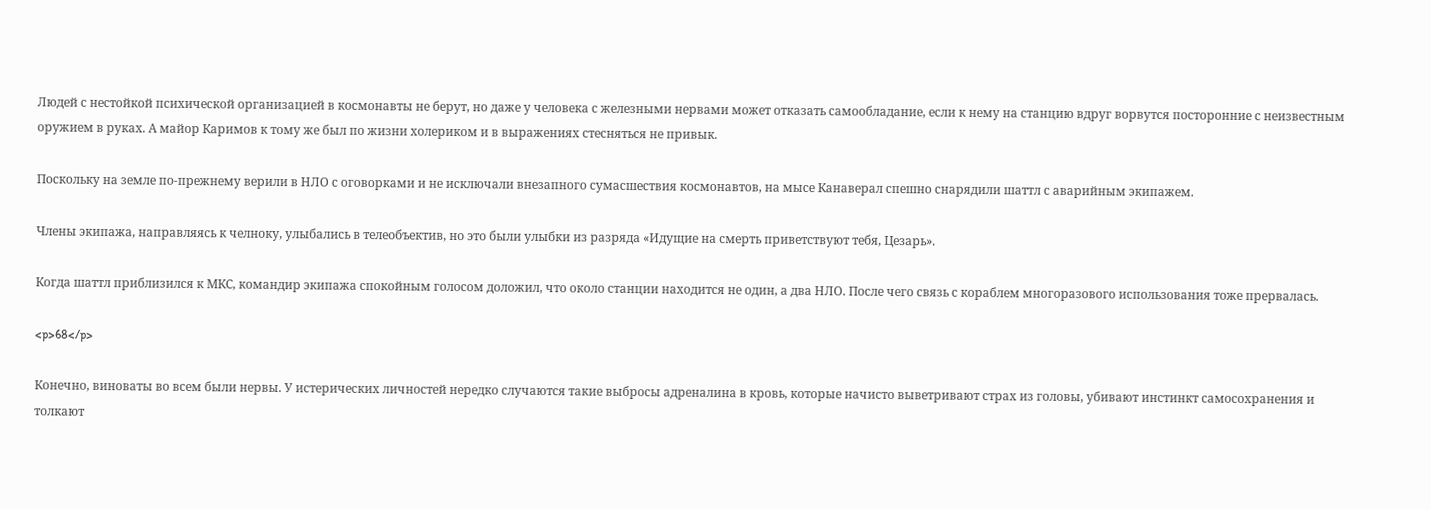Людей с нестойкой психической организацией в космонавты не берут, но даже у человека с железными нервами может отказать самообладание, если к нему на станцию вдруг ворвутся посторонние с неизвестным оружием в руках. А майор Каримов к тому же был по жизни холериком и в выражениях стесняться не привык.

Поскольку на земле по-прежнему верили в НЛО с оговорками и не исключали внезапного сумасшествия космонавтов, на мысе Канаверал спешно снарядили шаттл с аварийным экипажем.

Члены экипажа, направляясь к челноку, улыбались в телеобъектив, но это были улыбки из разряда «Идущие на смерть приветствуют тебя, Цезарь».

Когда шаттл приблизился к МКС, командир экипажа спокойным голосом доложил, что около станции находится не один, а два НЛО. После чего связь с кораблем многоразового использования тоже прервалась.

<p>68</p>

Конечно, виноваты во всем были нервы. У истерических личностей нередко случаются такие выбросы адреналина в кровь, которые начисто выветривают страх из головы, убивают инстинкт самосохранения и толкают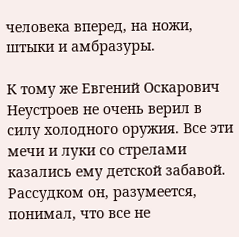человека вперед, на ножи, штыки и амбразуры.

К тому же Евгений Оскарович Неустроев не очень верил в силу холодного оружия. Все эти мечи и луки со стрелами казались ему детской забавой. Рассудком он, разумеется, понимал, что все не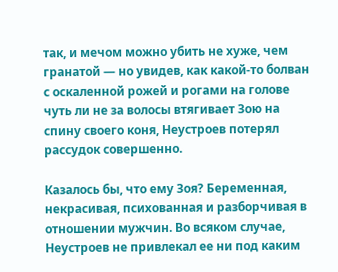так, и мечом можно убить не хуже, чем гранатой — но увидев, как какой-то болван с оскаленной рожей и рогами на голове чуть ли не за волосы втягивает Зою на спину своего коня, Неустроев потерял рассудок совершенно.

Казалось бы, что ему Зоя? Беременная, некрасивая, психованная и разборчивая в отношении мужчин. Во всяком случае, Неустроев не привлекал ее ни под каким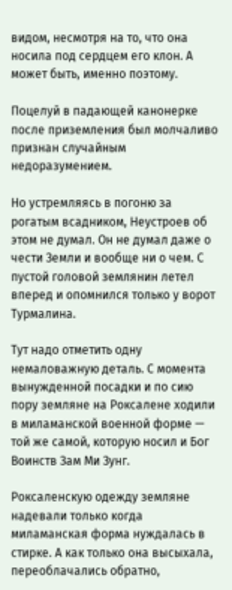видом, несмотря на то, что она носила под сердцем его клон. А может быть, именно поэтому.

Поцелуй в падающей канонерке после приземления был молчаливо признан случайным недоразумением.

Но устремляясь в погоню за рогатым всадником, Неустроев об этом не думал. Он не думал даже о чести Земли и вообще ни о чем. С пустой головой землянин летел вперед и опомнился только у ворот Турмалина.

Тут надо отметить одну немаловажную деталь. С момента вынужденной посадки и по сию пору земляне на Роксалене ходили в миламанской военной форме — той же самой, которую носил и Бог Воинств Зам Ми Зунг.

Роксаленскую одежду земляне надевали только когда миламанская форма нуждалась в стирке. А как только она высыхала, переоблачались обратно,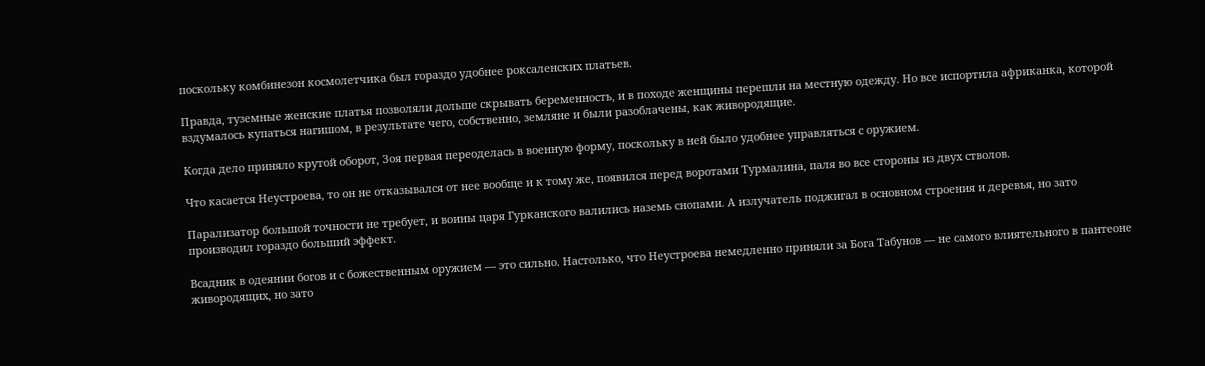поскольку комбинезон космолетчика был гораздо удобнее роксаленских платьев.

Правда, туземные женские платья позволяли дольше скрывать беременность, и в походе женщины перешли на местную одежду. Но все испортила африканка, которой вздумалось купаться нагишом, в результате чего, собственно, земляне и были разоблачены, как живородящие.

Когда дело приняло крутой оборот, Зоя первая переоделась в военную форму, поскольку в ней было удобнее управляться с оружием.

Что касается Неустроева, то он не отказывался от нее вообще и к тому же, появился перед воротами Турмалина, паля во все стороны из двух стволов.

Парализатор большой точности не требует, и воины царя Гурканского валились наземь снопами. А излучатель поджигал в основном строения и деревья, но зато производил гораздо больший эффект.

Всадник в одеянии богов и с божественным оружием — это сильно. Настолько, что Неустроева немедленно приняли за Бога Табунов — не самого влиятельного в пантеоне живородящих, но зато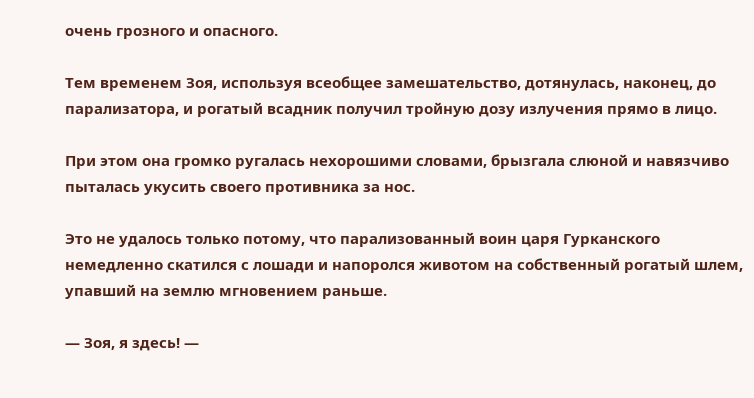очень грозного и опасного.

Тем временем Зоя, используя всеобщее замешательство, дотянулась, наконец, до парализатора, и рогатый всадник получил тройную дозу излучения прямо в лицо.

При этом она громко ругалась нехорошими словами, брызгала слюной и навязчиво пыталась укусить своего противника за нос.

Это не удалось только потому, что парализованный воин царя Гурканского немедленно скатился с лошади и напоролся животом на собственный рогатый шлем, упавший на землю мгновением раньше.

— Зоя, я здесь! —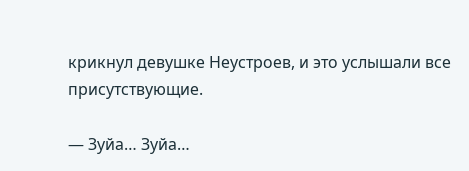крикнул девушке Неустроев, и это услышали все присутствующие.

— Зуйа… Зуйа…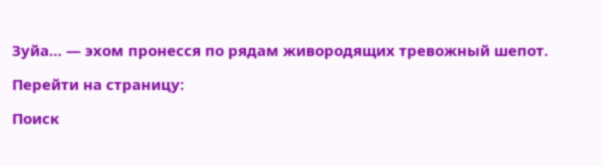Зуйа… — эхом пронесся по рядам живородящих тревожный шепот.

Перейти на страницу:

Поиск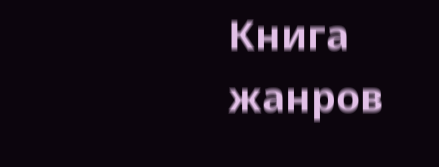Книга жанров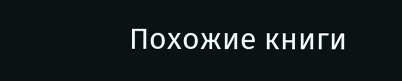Похожие книги